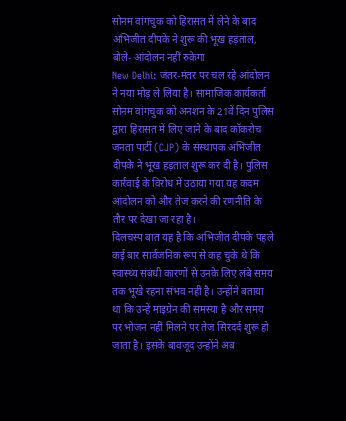सोनम वांगचुक को हिरासत में लेने के बाद अभिजीत दीपके ने शुरू की भूख हड़ताल, बोले- आंदोलन नहीं रुकेगा
New Delhi: जंतर-मंतर पर चल रहे आंदोलन ने नया मोड़ ले लिया है। सामाजिक कार्यकर्ता सोनम वांगचुक को अनशन के 21वें दिन पुलिस द्वारा हिरासत में लिए जाने के बाद कॉकरोच जनता पार्टी (CJP) के संस्थापक अभिजीत दीपके ने भूख हड़ताल शुरू कर दी है। पुलिस कार्रवाई के विरोध में उठाया गया यह कदम आंदोलन को और तेज करने की रणनीति के तौर पर देखा जा रहा है।
दिलचस्प बात यह है कि अभिजीत दीपके पहले कई बार सार्वजनिक रूप से कह चुके थे कि स्वास्थ्य संबंधी कारणों से उनके लिए लंबे समय तक भूखे रहना संभव नहीं है। उन्होंने बताया था कि उन्हें माइग्रेन की समस्या है और समय पर भोजन नहीं मिलने पर तेज सिरदर्द शुरू हो जाता है। इसके बावजूद उन्होंने अब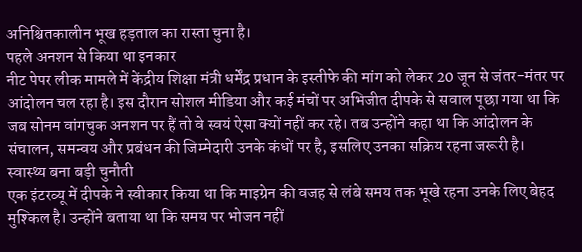अनिश्चितकालीन भूख हड़ताल का रास्ता चुना है।
पहले अनशन से किया था इनकार
नीट पेपर लीक मामले में केंद्रीय शिक्षा मंत्री धर्मेंद्र प्रधान के इस्तीफे की मांग को लेकर 20 जून से जंतर-मंतर पर आंदोलन चल रहा है। इस दौरान सोशल मीडिया और कई मंचों पर अभिजीत दीपके से सवाल पूछा गया था कि जब सोनम वांगचुक अनशन पर हैं तो वे स्वयं ऐसा क्यों नहीं कर रहे। तब उन्होंने कहा था कि आंदोलन के संचालन, समन्वय और प्रबंधन की जिम्मेदारी उनके कंधों पर है, इसलिए उनका सक्रिय रहना जरूरी है।
स्वास्थ्य बना बड़ी चुनौती
एक इंटरव्यू में दीपके ने स्वीकार किया था कि माइग्रेन की वजह से लंबे समय तक भूखे रहना उनके लिए बेहद मुश्किल है। उन्होंने बताया था कि समय पर भोजन नहीं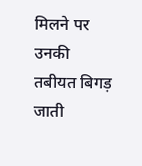मिलने पर उनकी तबीयत बिगड़ जाती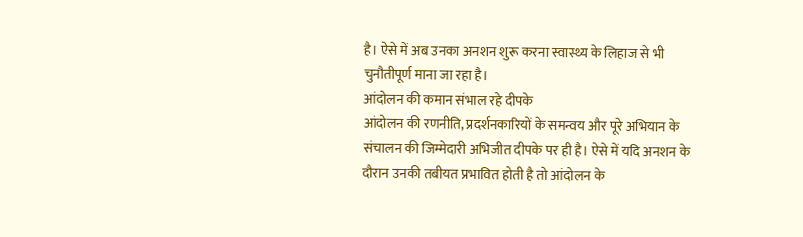है। ऐसे में अब उनका अनशन शुरू करना स्वास्थ्य के लिहाज से भी चुनौतीपूर्ण माना जा रहा है।
आंदोलन की कमान संभाल रहे दीपके
आंदोलन की रणनीति, प्रदर्शनकारियों के समन्वय और पूरे अभियान के संचालन की जिम्मेदारी अभिजीत दीपके पर ही है। ऐसे में यदि अनशन के दौरान उनकी तबीयत प्रभावित होती है तो आंदोलन के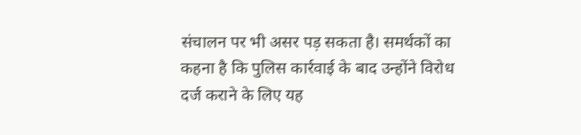संचालन पर भी असर पड़ सकता है। समर्थकों का कहना है कि पुलिस कार्रवाई के बाद उन्होंने विरोध दर्ज कराने के लिए यह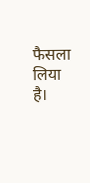फैसला लिया है।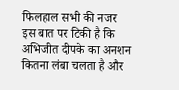फिलहाल सभी की नजर इस बात पर टिकी है कि अभिजीत दीपके का अनशन कितना लंबा चलता है और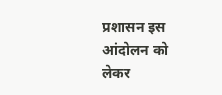प्रशासन इस आंदोलन को लेकर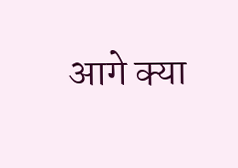आगे क्या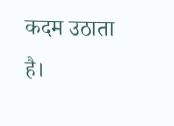कदम उठाता है।